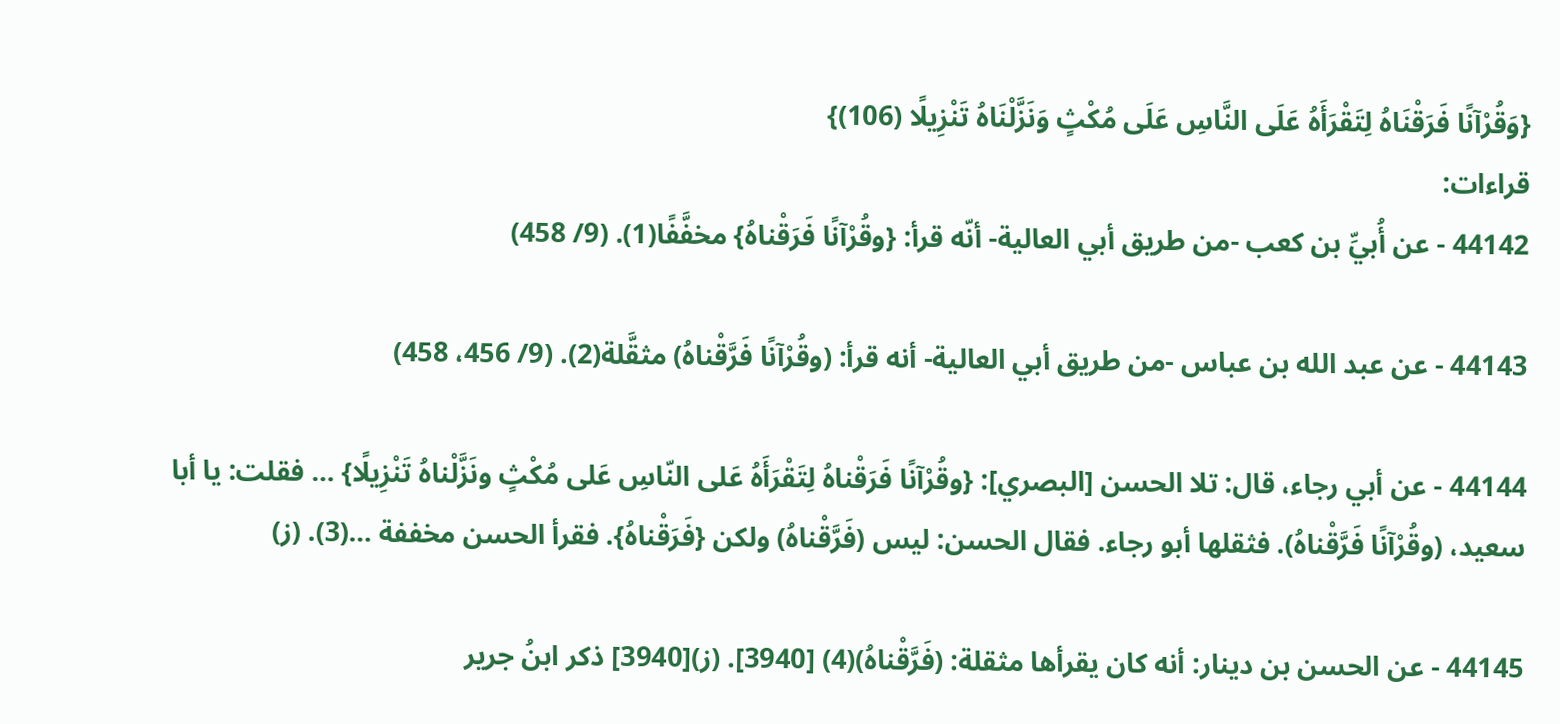{وَقُرْآنًا فَرَقْنَاهُ لِتَقْرَأَهُ عَلَى النَّاسِ عَلَى مُكْثٍ وَنَزَّلْنَاهُ تَنْزِيلًا (106)}
قراءات:
44142 - عن أُبيِّ بن كعب -من طريق أبي العالية- أنّه قرأ: {وقُرْآنًا فَرَقْناهُ} مخفَّفًا(1). (9/ 458)

44143 - عن عبد الله بن عباس -من طريق أبي العالية- أنه قرأ: (وقُرْآنًا فَرَّقْناهُ) مثقَّلة(2). (9/ 456، 458)

44144 - عن أبي رجاء، قال: تلا الحسن [البصري]: {وقُرْآنًا فَرَقْناهُ لِتَقْرَأَهُ عَلى النّاسِ عَلى مُكْثٍ ونَزَّلْناهُ تَنْزِيلًا} … فقلت: يا أبا سعيد، (وقُرْآنًا فَرَّقْناهُ). فثقلها أبو رجاء. فقال الحسن: ليس (فَرَّقْناهُ) ولكن {فَرَقْناهُ}. فقرأ الحسن مخففة …(3). (ز)

44145 - عن الحسن بن دينار: أنه كان يقرأها مثقلة: (فَرَّقْناهُ)(4) [3940]. (ز)[3940] ذكر ابنُ جرير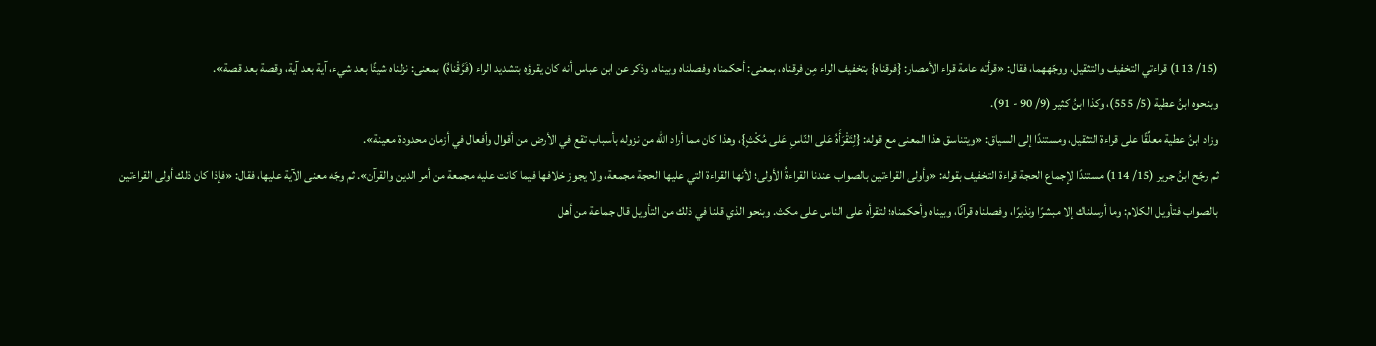(15/ 113) قراءتي التخفيف والتثقيل، ووجّههما، فقال: «قرأته عامة قراء الأمصار: {فرقناه} بتخفيف الراء مِن فرقناه، بمعنى: أحكمناه وفصلناه وبيناه. وذكر عن ابن عباس أنه كان يقرؤه بتشديد الراء (فَرَّقْناهُ) بمعنى: نزلناه شيئًا بعد شيء، آية بعد آية، وقصة بعد قصة».
وبنحوه ابنُ عطية (5/ 555)، وكذا ابنُ كثير (9/ 90 - 91).
وزاد ابنُ عطية معلِّقًا على قراءة التثقيل، ومستندًا إلى السياق: «ويتناسق هذا المعنى مع قوله: {لِتَقْرَأَهُ عَلى النّاسِ عَلى مُكْثٍ}، وهذا كان مما أراد الله من نزوله بأسباب تقع في الأرض من أقوال وأفعال في أزمان محدودة معينة».
ثم رجّح ابنُ جرير (15/ 114) مستندًا لإجماع الحجة قراءة التخفيف بقوله: «وأولى القراءتين بالصواب عندنا القراءةُ الأولى؛ لأنها القراءة التي عليها الحجة مجمعة، ولا يجوز خلافها فيما كانت عليه مجمعة من أمر الدين والقرآن». ثم وجّه معنى الآية عليها، فقال: «فإذا كان ذلك أولى القراءتين بالصواب فتأويل الكلام: وما أرسلناك إلا مبشرًا ونذيرًا، وفصلناه قرآنًا، وبيناه وأحكمناه؛ لتقرأه على الناس على مكث. وبنحو الذي قلنا في ذلك من التأويل قال جماعة من أهل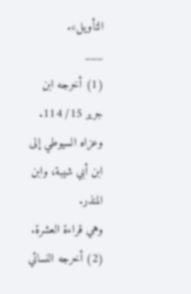التأويل».
___
(1) أخرجه ابن جرير 15/ 114. وعزاه السيوطي إلى ابن أبي شيبة، وابن المنذر.
وهي قراءة العشرة.
(2) أخرجه النسائي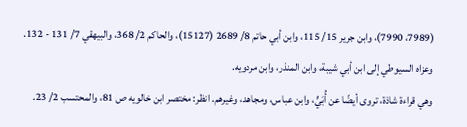(7989، 7990)، وابن جرير 15/ 115، وابن أبي حاتم 8/ 2689 (15127)، والحاكم 2/ 368، والبيهقي 7/ 131 - 132. وعزاه السيوطي إلى ابن أبي شيبة، وابن المنذر، وابن مردويه.
وهي قراءة شاذة، تروى أيضًا عن أُبَيٍّ، وابن عباس، ومجاهد، وغيرهم. انظر: مختصر ابن خالويه ص 81، والمحتسب 2/ 23.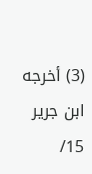(3) أخرجه ابن جرير 15/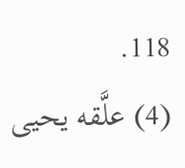118.
(4) علَّقه يحيى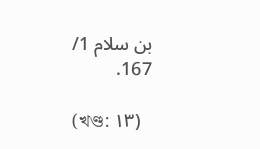بن سلام 1/ 167.

(খণ্ড: ١٣)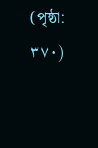(পৃষ্ঠা: ٣٧٠)